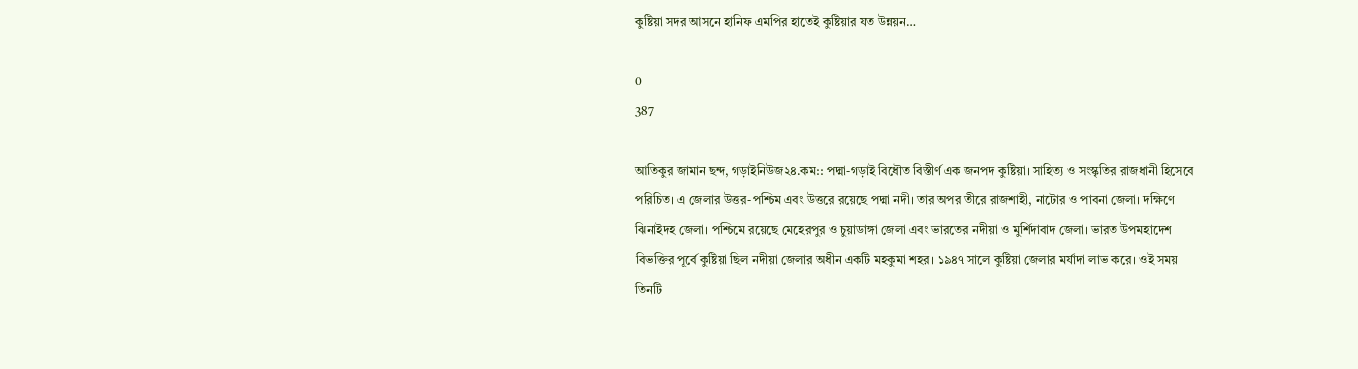কুষ্টিয়া সদর আসনে হানিফ এমপির হাতেই কুষ্টিয়ার যত উন্নয়ন…

0
387

আতিকুর জামান ছন্দ, গড়াইনিউজ২৪.কম:: পদ্মা-গড়াই বিধৌত বিস্তীর্ণ এক জনপদ কুষ্টিয়া। সাহিত্য ও সংস্কৃতির রাজধানী হিসেবে পরিচিত। এ জেলার উত্তর-পশ্চিম এবং উত্তরে রয়েছে পদ্মা নদী। তার অপর তীরে রাজশাহী, নাটোর ও পাবনা জেলা। দক্ষিণে ঝিনাইদহ জেলা। পশ্চিমে রয়েছে মেহেরপুর ও চুয়াডাঙ্গা জেলা এবং ভারতের নদীয়া ও মুর্শিদাবাদ জেলা। ভারত উপমহাদেশ বিভক্তির পূর্বে কুষ্টিয়া ছিল নদীয়া জেলার অধীন একটি মহকুমা শহর। ১৯৪৭ সালে কুষ্টিয়া জেলার মর্যাদা লাভ করে। ওই সময় তিনটি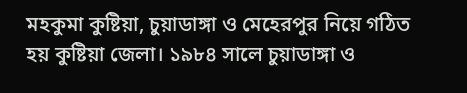মহকুমা কুষ্টিয়া, চুয়াডাঙ্গা ও মেহেরপুর নিয়ে গঠিত হয় কুষ্টিয়া জেলা। ১৯৮৪ সালে চুয়াডাঙ্গা ও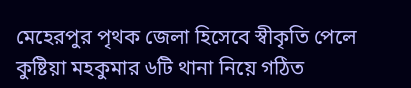মেহেরপুর পৃথক জেলা হিসেবে স্বীকৃতি পেলে কুষ্টিয়া মহকুমার ৬টি থানা নিয়ে গঠিত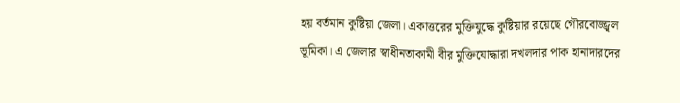হয় বর্তমান কুষ্টিয়া জেলা। একাত্তরের মুক্তিযুদ্ধে কুষ্টিয়ার রয়েছে গৌরবোজ্জ্বল ভূমিকা। এ জেলার স্বাধীনতাকামী বীর মুক্তিযোদ্ধারা দখলদার পাক হানাদারদের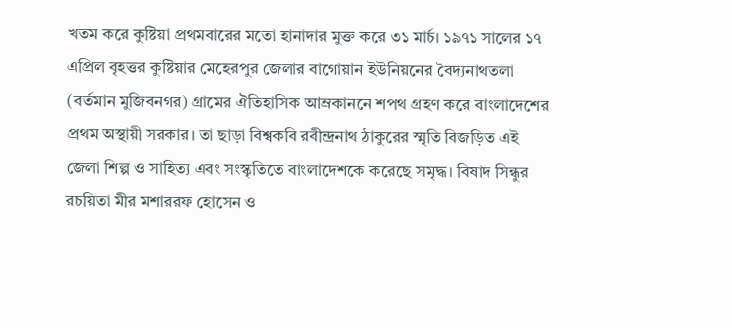খতম করে কুষ্টিয়া প্রথমবারের মতো হানাদার মুক্ত করে ৩১ মার্চ। ১৯৭১ সালের ১৭ এপ্রিল বৃহত্তর কুষ্টিয়ার মেহেরপুর জেলার বাগোয়ান ইউনিয়নের বৈদ্যনাথতলা (বর্তমান মুজিবনগর) গ্রামের ঐতিহাসিক আম্রকাননে শপথ গ্রহণ করে বাংলাদেশের প্রথম অস্থায়ী সরকার। তা ছাড়া বিশ্বকবি রবীন্দ্রনাথ ঠাকুরের স্মৃতি বিজড়িত এই জেলা শিল্প ও সাহিত্য এবং সংস্কৃতিতে বাংলাদেশকে করেছে সমৃদ্ধ। বিষাদ সিন্ধুর রচয়িতা মীর মশাররফ হোসেন ও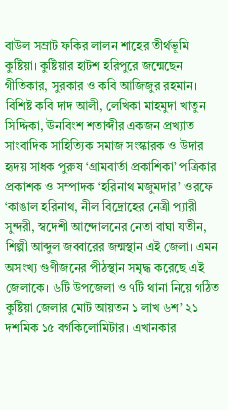বাউল সম্রাট ফকির লালন শাহের তীর্থভূমি কুষ্টিয়া। কুষ্টিয়ার হাটশ হরিপুরে জন্মেছেন গীতিকার, সুরকার ও কবি আজিজুর রহমান। বিশিষ্ট কবি দাদ আলী, লেখিকা মাহমুদা খাতুন সিদ্দিকা, ঊনবিংশ শতাব্দীর একজন প্রখ্যাত সাংবাদিক সাহিত্যিক সমাজ সংস্কারক ও উদার হৃদয় সাধক পুরুষ ‘গ্রামবার্তা প্রকাশিকা’ পত্রিকার প্রকাশক ও সম্পাদক ‘হরিনাথ মজুমদার’ ওরফে ‘কাঙাল হরিনাথ, নীল বিদ্রোহের নেত্রী প্যারী সুন্দরী, স্বদেশী আন্দোলনের নেতা বাঘা যতীন, শিল্পী আব্দুল জব্বারের জন্মস্থান এই জেলা। এমন অসংখ্য গুণীজনের পীঠস্থান সমৃদ্ধ করেছে এই জেলাকে। ৬টি উপজেলা ও ৭টি থানা নিয়ে গঠিত কুষ্টিয়া জেলার মোট আয়তন ১ লাখ ৬শ’ ২১ দশমিক ১৫ বর্গকিলোমিটার। এখানকার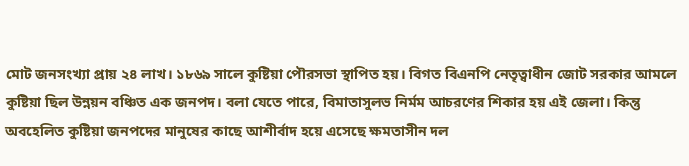মোট জনসংখ্যা প্রায় ২৪ লাখ। ১৮৬৯ সালে কুষ্টিয়া পৌরসভা স্থাপিত হয়। বিগত বিএনপি নেতৃত্বাধীন জোট সরকার আমলে কুষ্টিয়া ছিল উন্নয়ন বঞ্চিত এক জনপদ। বলা যেতে পারে, বিমাতাসুলভ নির্মম আচরণের শিকার হয় এই জেলা। কিন্তু অবহেলিত কুষ্টিয়া জনপদের মানুষের কাছে আশীর্বাদ হয়ে এসেছে ক্ষমতাসীন দল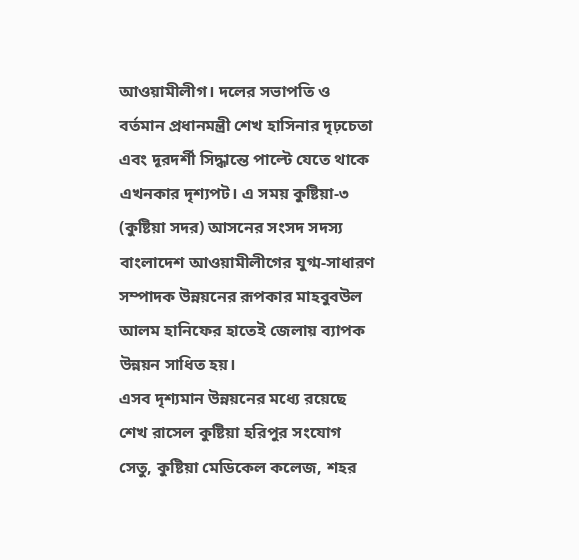আওয়ামীলীগ। দলের সভাপতি ও বর্তমান প্রধানমন্ত্রী শেখ হাসিনার দৃঢ়চেতা এবং দূরদর্শী সিদ্ধান্তে পাল্টে যেতে থাকে এখনকার দৃশ্যপট। এ সময় কুষ্টিয়া-৩ (কুষ্টিয়া সদর) আসনের সংসদ সদস্য বাংলাদেশ আওয়ামীলীগের যুগ্ম-সাধারণ সম্পাদক উন্নয়নের রূপকার মাহবুবউল আলম হানিফের হাতেই জেলায় ব্যাপক উন্নয়ন সাধিত হয়।
এসব দৃশ্যমান উন্নয়নের মধ্যে রয়েছে শেখ রাসেল কুষ্টিয়া হরিপুর সংযোগ সেতু, কুষ্টিয়া মেডিকেল কলেজ, শহর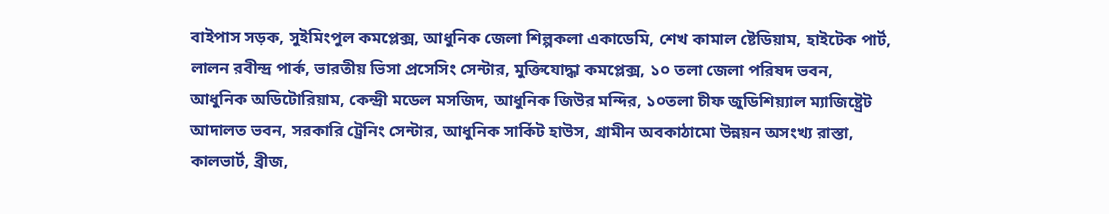বাইপাস সড়ক, সুইমিংপুল কমপ্লেক্স, আধুনিক জেলা শিল্পকলা একাডেমি, শেখ কামাল ষ্টেডিয়াম, হাইটেক পার্ট, লালন রবীন্দ্র পার্ক, ভারতীয় ভিসা প্রসেসিং সেন্টার, মুক্তিযোদ্ধা কমপ্লেক্স, ১০ তলা জেলা পরিষদ ভবন, আধুনিক অডিটোরিয়াম, কেন্দ্রী মডেল মসজিদ, আধুনিক জিউর মন্দির, ১০তলা চীফ জুডিশিয়্যাল ম্যাজিষ্ট্রেট আদালত ভবন, সরকারি ট্রেনিং সেন্টার, আধুনিক সার্কিট হাউস, গ্রামীন অবকাঠামো উন্নয়ন অসংখ্য রাস্তা, কালভার্ট, ব্রীজ,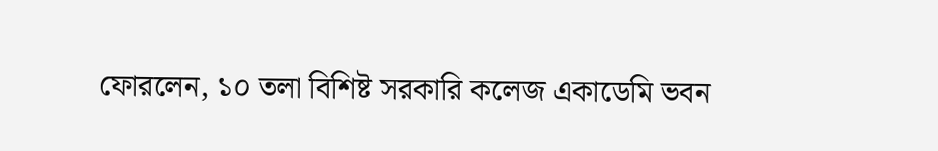ফোরলেন, ১০ তলা বিশিষ্ট সরকারি কলেজ একাডেমি ভবন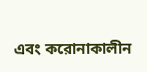এবং করোনাকালীন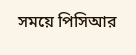সময়ে পিসিআর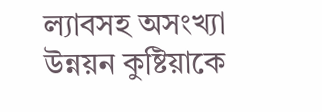ল্যাবসহ অসংখ্যা উন্নয়ন কুষ্টিয়াকে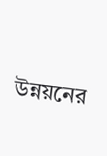উন্নয়নের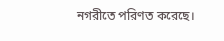নগরীতে পরিণত করেছে।